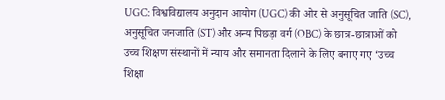UGC: विश्वविद्यालय अनुदान आयोग (UGC) की ओर से अनुसूचित जाति (SC), अनुसूचित जनजाति (ST) और अन्य पिछड़ा वर्ग (OBC) के छात्र-छात्राओं को उच्च शिक्षण संस्थानों में न्याय और समानता दिलाने के लिए बनाए गए ‘उच्च शिक्षा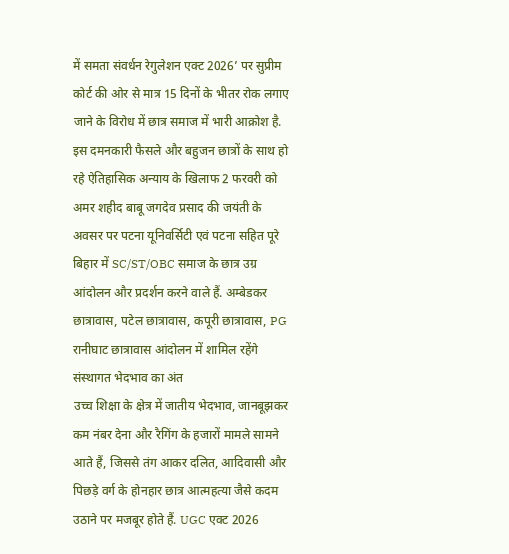में समता संवर्धन रेगुलेशन एक्ट 2026’ पर सुप्रीम कोर्ट की ओर से मात्र 15 दिनों के भीतर रोक लगाए जाने के विरोध में छात्र समाज में भारी आक्रोश है. इस दमनकारी फैसले और बहुजन छात्रों के साथ हो रहे ऐतिहासिक अन्याय के खिलाफ 2 फरवरी को अमर शहीद बाबू जगदेव प्रसाद की जयंती के अवसर पर पटना यूनिवर्सिटी एवं पटना सहित पूरे बिहार में SC/ST/OBC समाज के छात्र उग्र आंदोलन और प्रदर्शन करने वाले हैं. अम्बेडकर छात्रावास, पटेल छात्रावास, कपूरी छात्रावास, PG रानीघाट छात्रावास आंदोलन में शामिल रहेंगे
संस्थागत भेदभाव का अंत
उच्च शिक्षा के क्षेत्र में जातीय भेदभाव, जानबूझकर कम नंबर देना और रैगिंग के हजारों मामले सामने आते हैं, जिससे तंग आकर दलित, आदिवासी और पिछड़े वर्ग के होनहार छात्र आत्महत्या जैसे कदम उठाने पर मजबूर होते हैं. UGC एक्ट 2026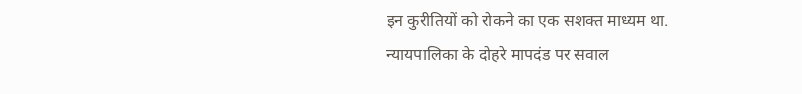इन कुरीतियों को रोकने का एक सशक्त माध्यम था.
न्यायपालिका के दोहरे मापदंड पर सवाल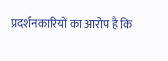प्रदर्शनकारियों का आरोप है कि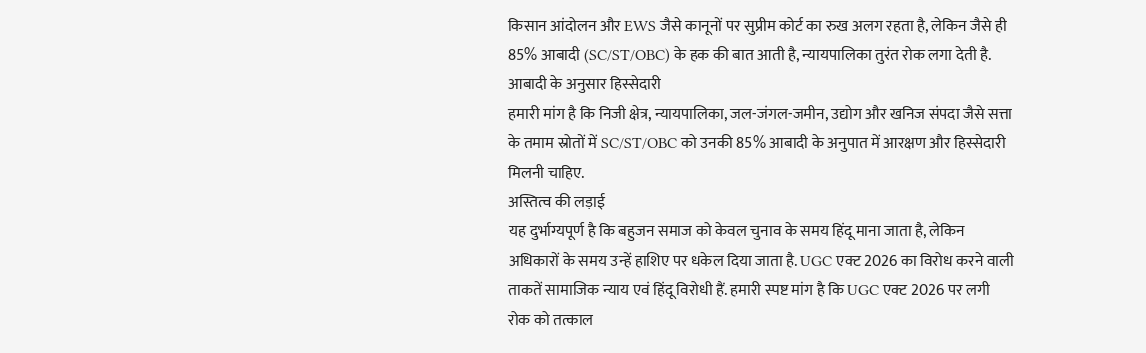किसान आंदोलन और EWS जैसे कानूनों पर सुप्रीम कोर्ट का रुख अलग रहता है, लेकिन जैसे ही 85% आबादी (SC/ST/OBC) के हक की बात आती है, न्यायपालिका तुरंत रोक लगा देती है.
आबादी के अनुसार हिस्सेदारी
हमारी मांग है कि निजी क्षेत्र, न्यायपालिका, जल-जंगल-जमीन, उद्योग और खनिज संपदा जैसे सत्ता के तमाम स्रोतों में SC/ST/OBC को उनकी 85% आबादी के अनुपात में आरक्षण और हिस्सेदारी मिलनी चाहिए.
अस्तित्व की लड़ाई
यह दुर्भाग्यपूर्ण है कि बहुजन समाज को केवल चुनाव के समय हिंदू माना जाता है, लेकिन अधिकारों के समय उन्हें हाशिए पर धकेल दिया जाता है. UGC एक्ट 2026 का विरोध करने वाली ताकतें सामाजिक न्याय एवं हिंदू विरोधी हैं. हमारी स्पष्ट मांग है कि UGC एक्ट 2026 पर लगी रोक को तत्काल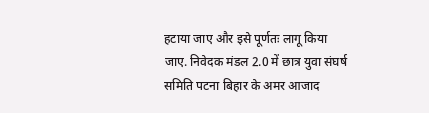हटाया जाए और इसे पूर्णतः लागू किया जाए. निवेदक मंडल 2.0 में छात्र युवा संघर्ष समिति पटना बिहार के अमर आजाद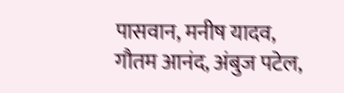पासवान, मनीष यादव, गौतम आनंद, अंबुज पटेल,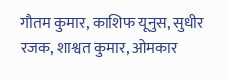गौतम कुमार, काशिफ यूनुस, सुधीर रजक, शाश्वत कुमार, ओमकार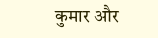कुमार और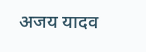अजय यादव